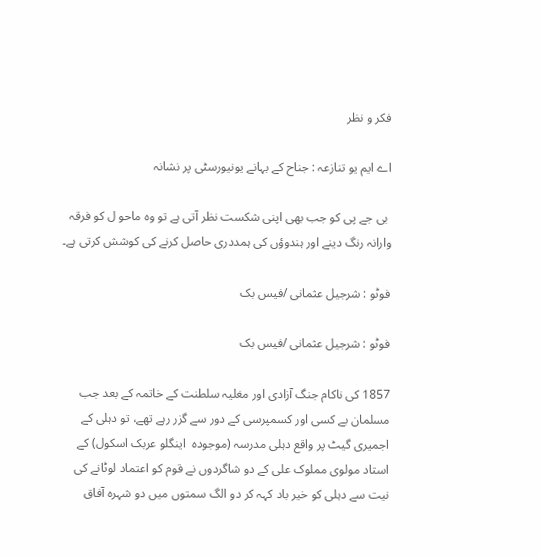فکر و نظر

اے ایم یو تنازعہ : جناح کے بہانے یونیورسٹی پر نشانہ

 بی جے پی کو جب بھی اپنی شکست نظر آتی ہے تو وہ ماحو ل کو فرقہ وارانہ رنگ دینے اور ہندوؤں کی ہمددری حاصل کرنے کی کوشش کرتی ہے۔

فوٹو : شرجیل عثمانی /فیس بک

فوٹو : شرجیل عثمانی /فیس بک

1857 کی ناکام جنگ آزادی اور مغلیہ سلطنت کے خاتمہ کے بعد جب مسلمان بے کسی اور کسمپرسی کے دور سے گزر رہے تھے، تو دہلی کے اجمیری گیٹ پر واقع دہلی مدرسہ (موجودہ  اینگلو عربک اسکول) کے استاد مولوی مملوک علی کے دو شاگردوں نے قوم کو اعتماد لوٹانے کی نیت سے دہلی کو خیر باد کہہ کر دو الگ سمتوں میں دو شہرہ آفاق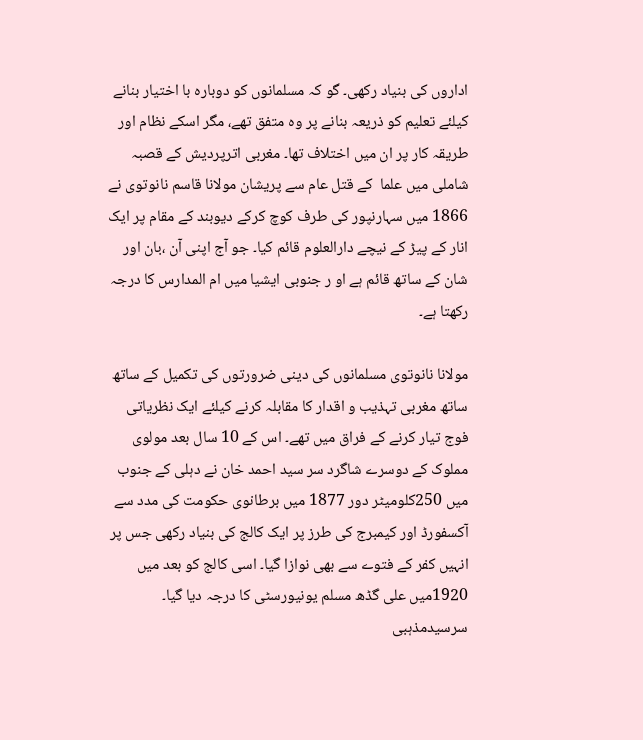اداروں کی بنیاد رکھی۔ گو کہ مسلمانوں کو دوبارہ با اختیار بنانے کیلئے تعلیم کو ذریعہ بنانے پر وہ متفق تھے، مگر اسکے نظام اور طریقہ کار پر ان میں اختلاف تھا۔ مغربی اترپردیش کے قصبہ شاملی میں علما  کے قتل عام سے پریشان مولانا قاسم نانوتوی نے 1866 میں سہارنپور کی طرف کوچ کرکے دیوبند کے مقام پر ایک انار کے پیڑ کے نیچے دارالعلوم قائم کیا۔ جو آج اپنی آن ،بان اور شان کے ساتھ قائم ہے او ر جنوبی ایشیا میں ام المدارس کا درجہ رکھتا ہے۔

مولانا نانوتوی مسلمانوں کی دینی ضرورتوں کی تکمیل کے ساتھ ساتھ مغربی تہذیب و اقدار کا مقابلہ کرنے کیلئے ایک نظریاتی فوج تیار کرنے کے فراق میں تھے۔ اس کے 10 سال بعد مولوی مملوک کے دوسرے شاگرد سر سید احمد خان نے دہلی کے جنوب میں 250کلومیٹر دور 1877 میں برطانوی حکومت کی مدد سے آکسفورڈ اور کیمبرج کی طرز پر ایک کالج کی بنیاد رکھی جس پر انہیں کفر کے فتوے سے بھی نوازا گیا۔ اسی کالج کو بعد میں 1920میں علی گڈھ مسلم یونیورسٹی کا درجہ دیا گیا۔ سرسیدمذہبی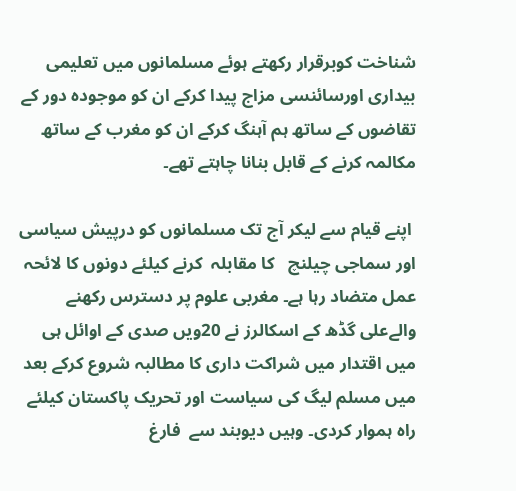شناخت کوبرقرار رکھتے ہوئے مسلمانوں میں تعلیمی بیداری اورسائنسی مزاج پیدا کرکے ان کو موجودہ دور کے تقاضوں کے ساتھ ہم آہنگ کرکے ان کو مغرب کے ساتھ مکالمہ کرنے کے قابل بنانا چاہتے تھے۔

 اپنے قیام سے لیکر آج تک مسلمانوں کو درپیش سیاسی اور سماجی چیلنچ   کا مقابلہ  کرنے کیلئے دونوں کا لائحہ عمل متضاد رہا ہے۔ مغربی علوم پر دسترس رکھنے والےعلی گڈھ کے اسکالرز نے 20ویں صدی کے اوائل ہی میں اقتدار میں شراکت داری کا مطالبہ شروع کرکے بعد میں مسلم لیگ کی سیاست اور تحریک پاکستان کیلئے راہ ہموار کردی۔ وہیں دیوبند سے  فارغ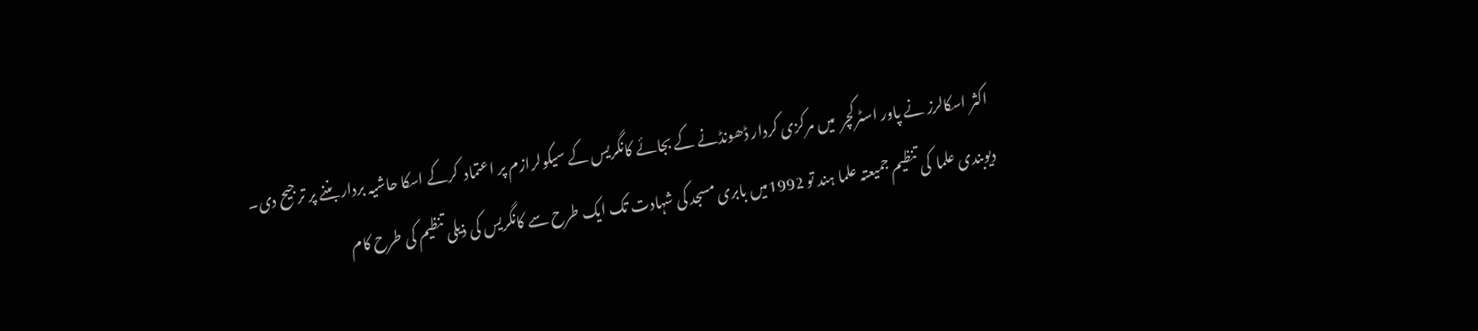اکثر اسکالرز نے پاور اسٹرکچر  میں مرکزی کردار ڈھونڈنے کے بجائے کانگریس کے سیکولرازم پر اعتماد  کرکے اسکا حاشیہ بردار بننے پر ترجیح دی۔ دیوبندی علما  کی تنظیم جمیعتہ علما ہند تو 1992میں بابری مسجد کی شہادت تک ایک طرح سے کانگریس کی ذیلی تنظیم کی طرح کام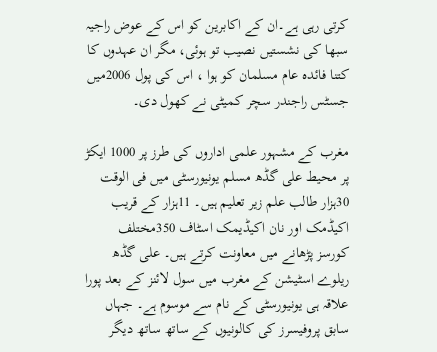کرتی رہی ہے۔ان کے اکابرین کو اس کے عوض راجیہ سبھا کی نشستیں نصیب تو ہوئی، مگر ان عہدوں کا کتنا فائدہ عام مسلمان کو ہوا ، اس کی پول 2006میں جسٹس راجندر سچر کمیٹی نے کھول دی۔

مغرب کے مشہور علمی اداروں کی طرز پر 1000 ایکڑ پر محیط علی گڈھ مسلم یونیورسٹی میں فی الوقت 30ہزار طالب علم زیر تعلیم ہیں۔ 11ہزار کے قریب اکیڈمک اور نان اکیڈیمک اسٹاف 350مختلف کورسز پڑھانے میں معاونت کرتے ہیں۔ علی گڈھ ریلوے اسٹیشن کے مغرب میں سول لائنز کے بعد پورا علاقہ ہی یونیورسٹی کے نام سے موسوم ہے۔ جہاں سابق پروفیسرز کی کالونیوں کے ساتھ ساتھ دیگر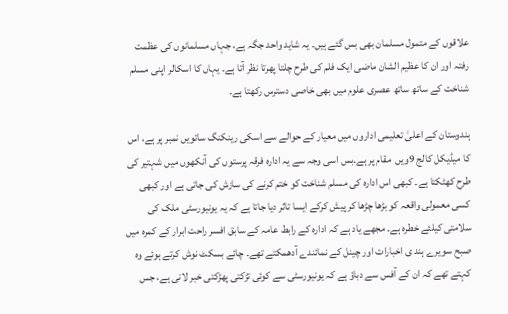علاقوں کے متمول مسلمان بھی بس گئے ہیں۔ یہ شاید واحد جگہ ہے، جہاں مسلمانوں کی عظمت رفتہ اور ان کا عظیم الشان ماضی ایک فلم کی طرح چلتا پھرتا نظر آتا ہے۔ یہاں کا اسکالر اپنی مسلم شناخت کے ساتھ ساتھ عصری علوم میں بھی خاصی دسترس رکھتا ہے۔

ہندوستان کے اعلیٰ تعلیمی اداروں میں معیار کے حوالے سے اسکی رینکنگ ساتویں نمبر پر ہے، اس کا میڈیکل کالج 9ویں  مقام پر ہے۔بس اسی وجہ سے یہ ادارہ فرقہ پرستوں کی آنکھوں میں شہتیر کی طرح کھٹکتا ہے۔ کبھی اس ادارہ کی مسلم شناخت کو ختم کرنے کی سازش کی جاتی ہے اور کبھی کسی معمولی واقعہ کو بڑھا چڑھا کر پیش کرکے ایسا تاثر دیا جاتا ہے کہ یہ یونیورسٹی ملک کی  سلامتی کیلئے خطرہ ہے۔ مجھے یاد ہے کہ ادارہ کے رابط عامہ کے سابق افسر راحت ابرار کے کمرہ میں صبح سویرے ہند ی اخبارات اور چینل کے نمائندے آدھمکتے تھے۔ چائے بسکٹ نوش کرتے ہوئے وہ کہتے تھے کہ ان کے آفس سے دباؤ ہے کہ یونیورسٹی سے کوئی تڑکتی پھڑکتی خبر لانی ہے، جس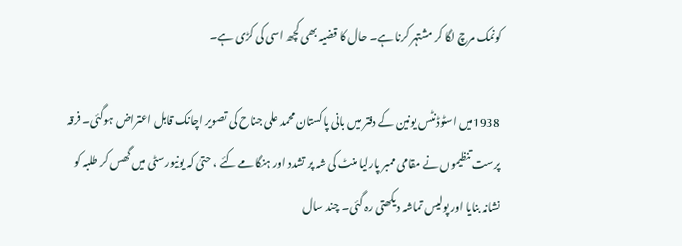کونمک مرچ لگا کر مشتہر کرنا ہے۔ حال کا قضیہ بھی کچھ اسی کی کڑی ہے۔

 1938میں اسٹوڈنٹس یونین کے دفتر میں بانی پاکستان محمد علی جناح کی تصویر اچانک قابل اعتراض ہوگئی۔ فرقہ پرست تنظیموں نے مقامی ممبر پارلیا منٹ کی شہ پر تشدد اور ہنگامے کئے ، حتیٰ کہ یونیورسٹی میں گھس کر طلبہ کو نشانہ بنایا اور پولیس تماشہ دیکھتی رہ گئی۔ چند سال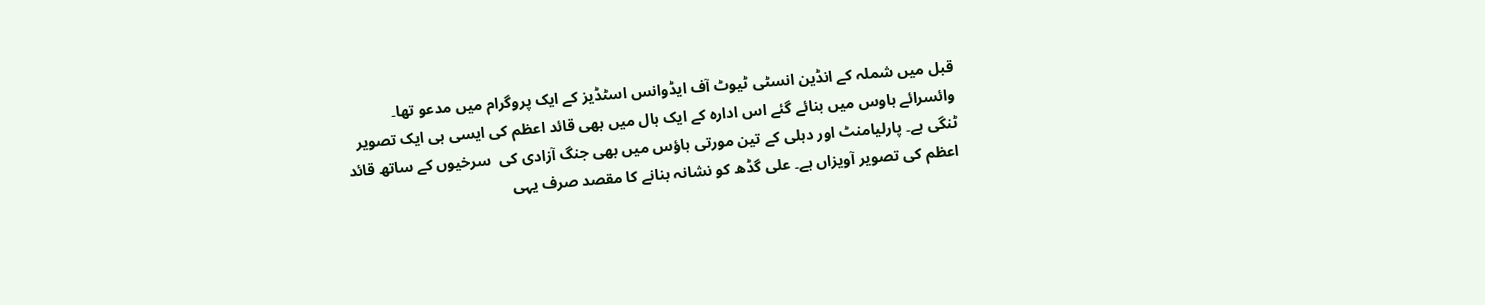قبل میں شملہ کے انڈین انسٹی ٹیوٹ آف ایڈوانس اسٹڈیز کے ایک پروگرام میں مدعو تھا۔ وائسرائے ہاوس میں بنائے گئے اس ادارہ کے ایک ہال میں بھی قائد اعظم کی ایسی ہی ایک تصویر ٹنگی ہے۔ پارلیامنٹ اور دہلی کے تین مورتی ہاؤس میں بھی جنگ آزادی کی  سرخیوں کے ساتھ قائد اعظم کی تصویر آویزاں ہے۔ علی گڈھ کو نشانہ بنانے کا مقصد صرف یہی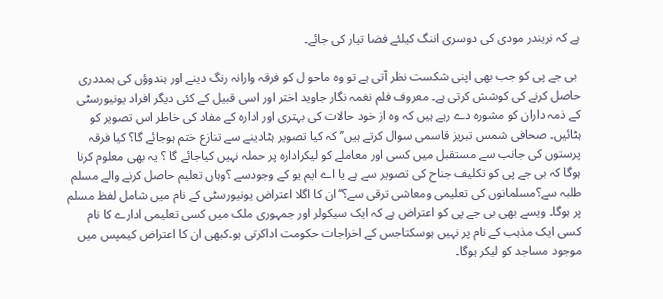ہے کہ نریندر مودی کی دوسری اننگ کیلئے فضا تیار کی جائے۔

 بی جے پی کو جب بھی اپنی شکست نظر آتی ہے تو وہ ماحو ل کو فرقہ وارانہ رنگ دینے اور ہندوؤں کی ہمددری حاصل کرنے کی کوشش کرتی ہے۔ معروف فلم نغمہ نگار جاوید اختر اور اسی قبیل کے کئی دیگر افراد یونیورسٹی کے ذمہ داران کو مشورہ دے رہے ہیں کہ وہ از خود حالات کی بہتری اور ادارہ کے مفاد کی خاطر اس تصویر کو ہٹائیں۔ صحافی شمس تبریز قاسمی سوال کرتے ہیں’’ کہ کیا تصویر ہٹادینے سے تنازع ختم ہوجائے گا؟ کیا فرقہ پرستوں کی جانب سے مستقبل میں کسی اور معاملے کو لیکرادارہ پر حملہ نہیں کیاجائے گا ؟ یہ بھی معلوم کرنا ہوگا کہ بی جے پی کو تکلیف جناح کی تصویر سے ہے یا اے ایم یو کے وجودسے ؟وہاں تعلیم حاصل کرنے والے مسلم طلبہ سے؟مسلمانوں کی تعلیمی ومعاشی ترقی سے؟‘‘ان کا اگلا اعتراض یونیورسٹی کے نام میں شامل لفظ مسلم پر ہوگا۔ ویسے بھی بی جے پی کو اعتراض ہے کہ ایک سیکولر اور جمہوری ملک میں کسی تعلیمی ادارے کا نام کسی ایک مذہب کے نام پر نہیں ہوسکتاجس کے اخراجات حکومت اداکرتی ہو۔کبھی ان کا اعتراض کیمپس میں موجود مساجد کو لیکر ہوگا۔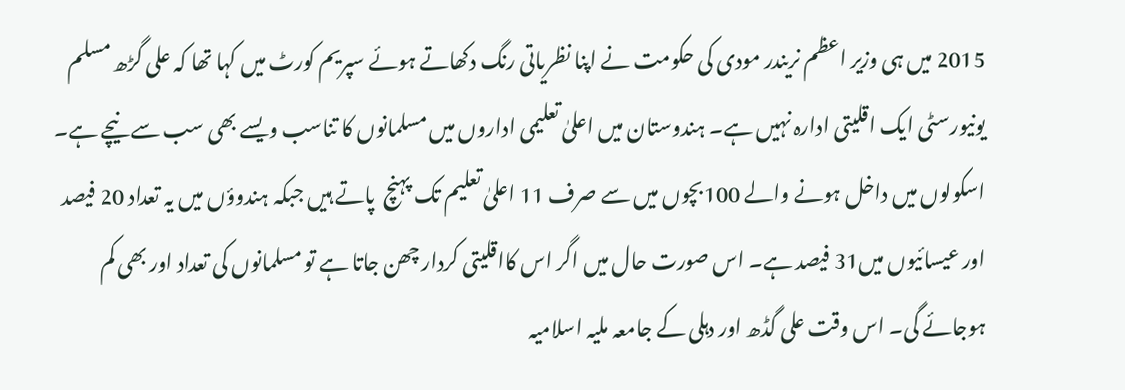2015 میں ہی وزیر اعظم نریندر مودی کی حکومت نے اپنا نظریاتی رنگ دکھاتے ہوئے سپریم کورٹ میں کہا تھا کہ علی گڑھ مسلم یونیورسٹی ایک اقلیتی ادارہ نہیں ہے۔ ہندوستان میں اعلیٰ تعلیمی اداروں میں مسلمانوں کا تناسب ویسے بھی سب سے نیچے ہے۔ اسکولوں میں داخل ہونے والے 100بچوں میں سے صرف 11 اعلیٰ تعلیم تک پہنچ  پاتے ہیں جبکہ ہندوؤں میں یہ تعداد 20 فیصد اور عیسائیوں میں31 فیصد ہے۔ اس صورت حال میں اگر اس کااقلیتی کردار چھن جاتا ہے تو مسلمانوں کی تعداد اور بھی کم ہوجائے گی۔ اس وقت علی گڈھ اور دہلی کے جامعہ ملیہ اسلامیہ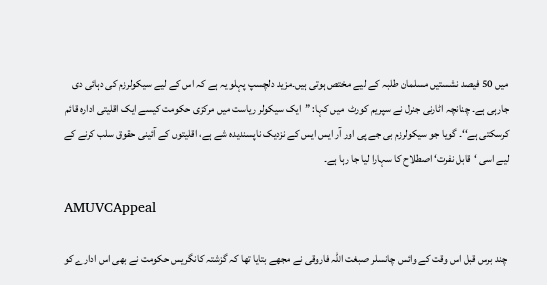میں 50 فیصد نشستیں مسلمان طلبہ کے لیے مختص ہوتی ہیں۔مزید دلچسپ پہلو یہ ہے کہ اس کے لیے سیکولرزم کی دہائی دی جارہی ہے۔ چنانچہ اٹارنی جنرل نے سپریم کورٹ  میں کہا: ”ایک سیکولر ریاست میں مرکزی حکومت کیسے ایک اقلیتی ادارہ قائم کرسکتی ہے‘‘۔ گویا جو سیکولرزم بی جے پی اور آر ایس ایس کے نزدیک ناپسندیدہ شے ہے، اقلیتوں کے آئینی حقوق سلب کرنے کے لیے اسی ‘قابل نفرت‘ اصطلاح کا سہارا لیا جا رہا ہے۔

AMUVCAppeal

 چند برس قبل اس وقت کے وائس چانسلر صبغت اللہ فاروقی نے مجھے بتایا تھا کہ گزشتہ کانگریس حکومت نے بھی اس ادارے کو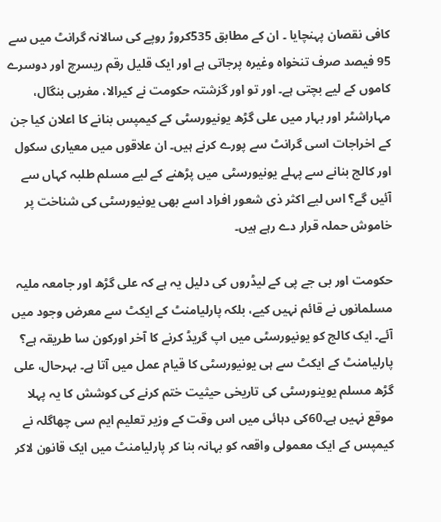کافی نقصان پہنچایا ۔ ان کے مطابق 535کروڑ روپے کی سالانہ گرانٹ میں سے 95 فیصد صرف تنخواہ وغیرہ پرجاتی ہے اور ایک قلیل رقم ریسرچ اور دوسرے کاموں کے لیے بچتی ہے۔ اور تو اور گزشتہ حکومت نے کیرالا، مغربی بنگال، مہاراشٹر اور بہار میں علی گڑھ یونیورسٹی کے کیمپس بنانے کا اعلان کیا جن کے اخراجات اسی گرانٹ سے پورے کرنے ہیں۔ ان علاقوں میں معیاری سکول اور کالج بنانے سے پہلے یونیورسٹی میں پڑھنے کے لیے مسلم طلبہ کہاں سے آئیں گے؟ اس لیے اکثر ذی شعور افراد اسے بھی یونیورسٹی کی شناخت پر خاموش حملہ قرار دے رہے ہیں۔

حکومت اور بی جے پی کے لیڈروں کی دلیل یہ ہے کہ علی گڑھ اور جامعہ ملیہ مسلمانوں نے قائم نہیں کیے، بلکہ پارلیامنٹ کے ایکٹ سے معرض وجود میں آئے۔ ایک کالج کو یونیورسٹی میں اپ گریڈ کرنے کا آخر اورکون سا طریقہ ہے؟ پارلیامنٹ کے ایکٹ سے ہی یونیورسٹی کا قیام عمل میں آتا ہے۔ بہرحال، علی گڑھ مسلم یوینورسٹی کی تاریخی حیثیت ختم کرنے کی کوشش کا یہ پہلا موقع نہیں ہے۔60کی دہائی میں اس وقت کے وزیر تعلیم ایم سی چھاگلہ نے کیمپس کے ایک معمولی واقعہ کو بہانہ بنا کر پارلیامنٹ میں ایک قانون لاکر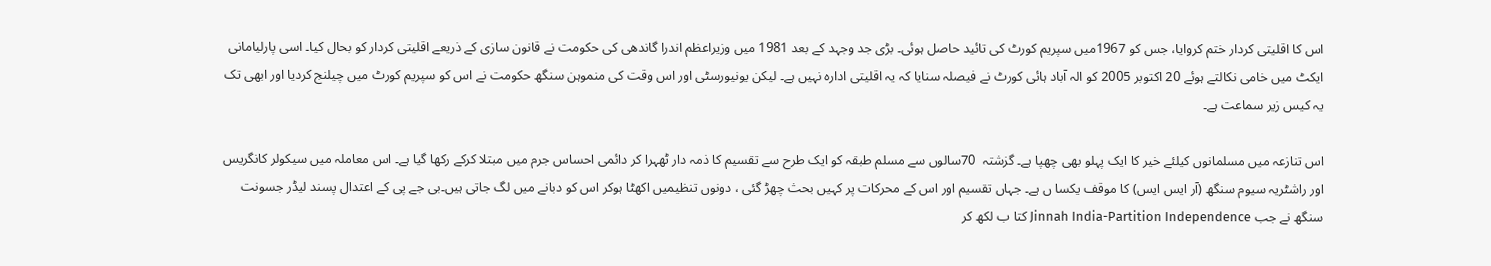اس کا اقلیتی کردار ختم کروایا، جس کو 1967میں سپریم کورٹ کی تائید حاصل ہوئی۔ بڑی جد وجہد کے بعد 1981 میں وزیراعظم اندرا گاندھی کی حکومت نے قانون سازی کے ذریعے اقلیتی کردار کو بحال کیا۔ اسی پارلیامانی ایکٹ میں خامی نکالتے ہوئے 20 اکتوبر 2005 کو الہ آباد ہائی کورٹ نے فیصلہ سنایا کہ یہ اقلیتی ادارہ نہیں ہے۔ لیکن یونیورسٹی اور اس وقت کی منموہن سنگھ حکومت نے اس کو سپریم کورٹ میں چیلنج کردیا اور ابھی تک یہ کیس زیر سماعت ہے۔

اس تنازعہ میں مسلمانوں کیلئے خیر کا ایک پہلو بھی چھپا ہے۔ گزشتہ  70سالوں سے مسلم طبقہ کو ایک طرح سے تقسیم کا ذمہ دار ٹھہرا کر دائمی احساس جرم میں مبتلا کرکے رکھا گیا ہے۔ اس معاملہ میں سیکولر کانگریس اور راشٹریہ سیوم سنگھ (آر ایس ایس) کا موقف یکسا ں ہے۔ جہاں تقسیم اور اس کے محرکات پر کہیں بحث چھڑ گئی ، دونوں تنظیمیں اکھٹا ہوکر اس کو دبانے میں لگ جاتی ہیں۔بی جے پی کے اعتدال پسند لیڈر جسونت سنگھ نے جب Jinnah India-Partition Independence کتا ب لکھ کر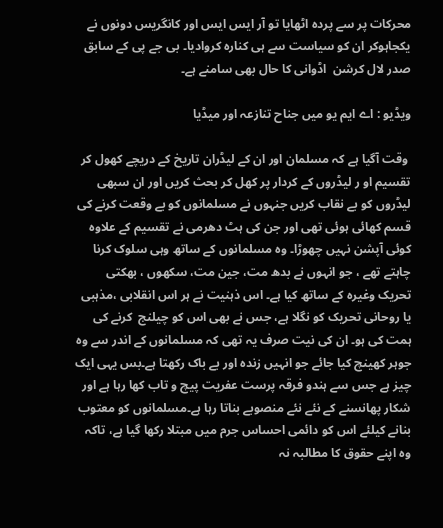محرکات پر سے پردہ اٹھایا تو آر ایس ایس اور کانگریس دونوں نے یکجاہوکر ان کو سیاست سے ہی کنارہ کروادیا۔ بی جے پی کے سابق صدر لال کرشن  اڈوانی کا حال بھی سامنے ہے۔

ویڈیو : اے ایم یو میں جناح تنازعہ اور میڈیا

 وقت آگیا ہے کہ مسلمان اور ان کے لیڈران تاریخ کے دریچے کھول کر تقسیم او ر لیڈروں کے کردار پر کھل کر بحث کریں اور ان سبھی لیڈروں کو بے نقاب کریں جنہوں نے مسلمانوں کو بے وقعت کرنے کی قسم کھائی ہوئی تھی اور جن کی ہٹ دھرمی نے تقسیم کے علاوہ کوئی آپشن نہیں چھوڑا۔ وہ مسلمانوں کے ساتھ وہی سلوک کرنا چاہتے تھے ، جو انہوں نے بدھ مت، جین مت، سکھوں ، بھکتی تحریک وغیرہ کے ساتھ کیا ہے۔ اس ذہنیت نے ہر اس انقلابی ،مذہبی یا روحانی تحریک کو نگلا ہے، جس نے بھی اس کو چیلنج  کرنے کی ہمت کی ہو۔ ان کی نیت صرف یہ تھی کہ مسلمانوں کے اندر سے وہ جوہر کھینچ کیا جائے جو انہیں زندہ اور بے باک رکھتا ہے۔بس یہی ایک چیز ہے جس سے ہندو فرقہ پرست عفریت پیچ و تاب کھا رہا ہے اور شکار پھانسنے کے نئے نئے منصوبے بناتا رہا ہے۔مسلمانوں کو معتوب بنانے کیلئے اس کو دائمی احساس جرم میں مبتلا رکھا گیا ہے، تاکہ وہ اپنے حقوق کا مطالبہ نہ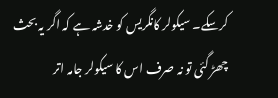کرسکے۔ سیکولر کانگریس کو خدشہ ہے کہ اگر یہ بحث چھڑ گئی تو نہ صرف اس کا سیکولر جامہ اتر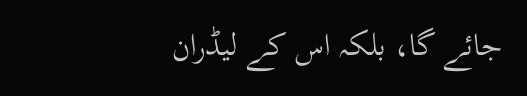جائے گا، بلکہ اس کے لیڈران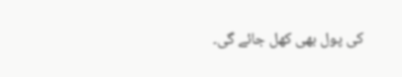کی پول بھی کھل جائے گی۔